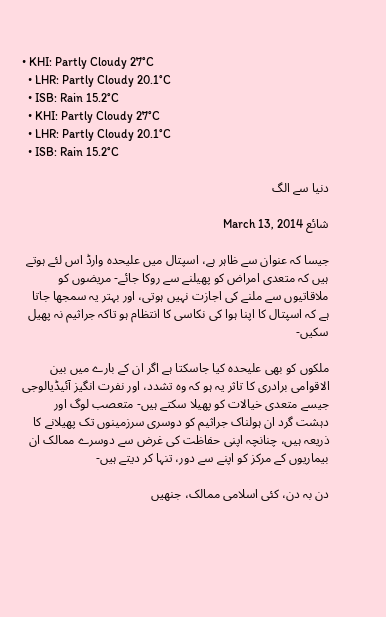• KHI: Partly Cloudy 27°C
  • LHR: Partly Cloudy 20.1°C
  • ISB: Rain 15.2°C
  • KHI: Partly Cloudy 27°C
  • LHR: Partly Cloudy 20.1°C
  • ISB: Rain 15.2°C

دنیا سے الگ

شائع March 13, 2014

جیسا کہ عنوان سے ظاہر ہے، اسپتال میں علیحدہ وارڈ اس لئے ہوتے ہیں کہ متعدی امراض کو پھیلنے سے روکا جائے- مریضوں کو ملاقاتیوں سے ملنے کی اجازت نہیں ہوتی، اور بہتر یہ سمجھا جاتا ہے کہ اسپتال کا اپنا ہوا کی نکاسی کا انتظام ہو تاکہ جراثیم نہ پھیل سکیں-

ملکوں کو بھی علیحدہ کیا جاسکتا ہے اگر ان کے بارے میں بین الاقوامی برادری کا تاثر یہ ہو کہ وہ تشدد، اور نفرت انگیز آئیڈیالوجی جیسے متعدی خیالات کو پھیلا سکتے ہیں- متعصب لوگ اور دہشت گرد ان ہولناک جراثیم کو دوسری سرزمینوں تک پھیلانے کا ذریعہ ہیں، چنانچہ اپنی حفاظت کی غرض سے دوسرے ممالک ان بیماریوں کے مرکز کو اپنے سے دور، تنہا کر دیتے ہیں-

دن بہ دن، کئی اسلامی ممالک، جنھیں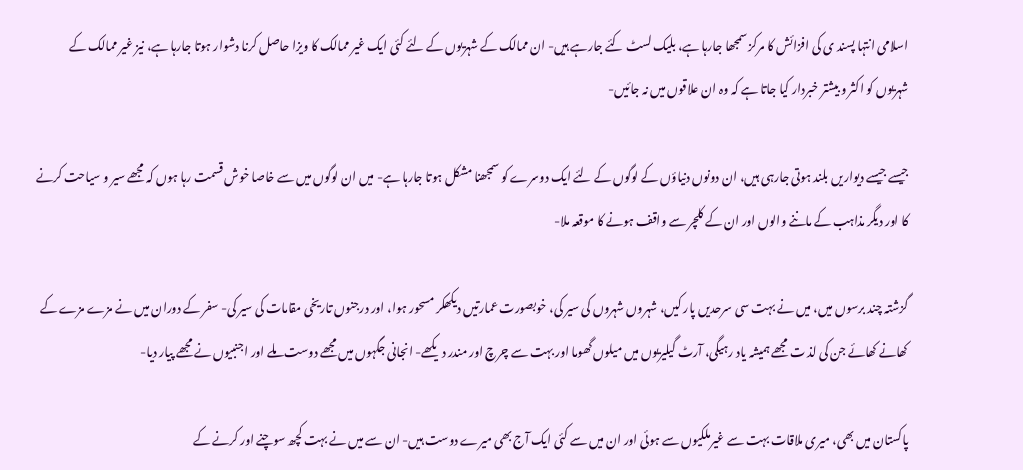اسلامی انتہا پسند ی کی افزائش کا مرکز سمجھا جارہا ہے، بلیک لسٹ کئے جارہے ہیں- ان ممالک کے شہریوں کے لئے کئی ایک غیر ممالک کا ویزا حاصل کرنا دشوار ہوتا جارہا ہے، نیز غیر ممالک کے شہریوں کو اکثر و بیشتر خبردار کیا جاتا ہے کہ وہ ان علاقوں میں نہ جائیں-

جیسے جیسے دیواریں بلند ہوتی جارہی ہیں، ان دونوں دنیاؤں کے لوگوں کے لئے ایک دوسرے کو سمجھنا مشکل ہوتا جارہا ہے- میں ان لوگوں میں سے خاصا خوش قسمت رہا ہوں کہ مجھے سیر و سیاحت کرنے کا اور دیگر مذاہب کے ماننے والوں اور ان کے کلچر سے واقف ہونے کا موقعہ ملا-

گزشتہ چند برسوں میں، میں نے بہت سی سرحدیں پار کیں، شہروں شہروں کی سیر کی، خوبصورت عمارتیں دیکھکر مسحور ہوا، اور درجنوں تاریخی مقامات کی سیر کی- سفر کے دوران میں نے مزے مزے کے کھانے کھائے جن کی لذ ت مجھے ہمیشہ یاد رہیگی، آرٹ گیلیریوں میں میلوں گھوما اور بہت سے چرچ اور مندر دیکھے- انجانی جگہوں میں مجھے دوست ملے اور اجنبیوں نے مجھے پیار دیا-

پاکستان میں بھی، میری ملاقات بہت سے غیرملکیوں سے ہوئی اور ان میں سے کئی ایک آج بھی میرے دوست ہیں- ان سے میں نے بہت کچھ سوچنے اور کرنے کے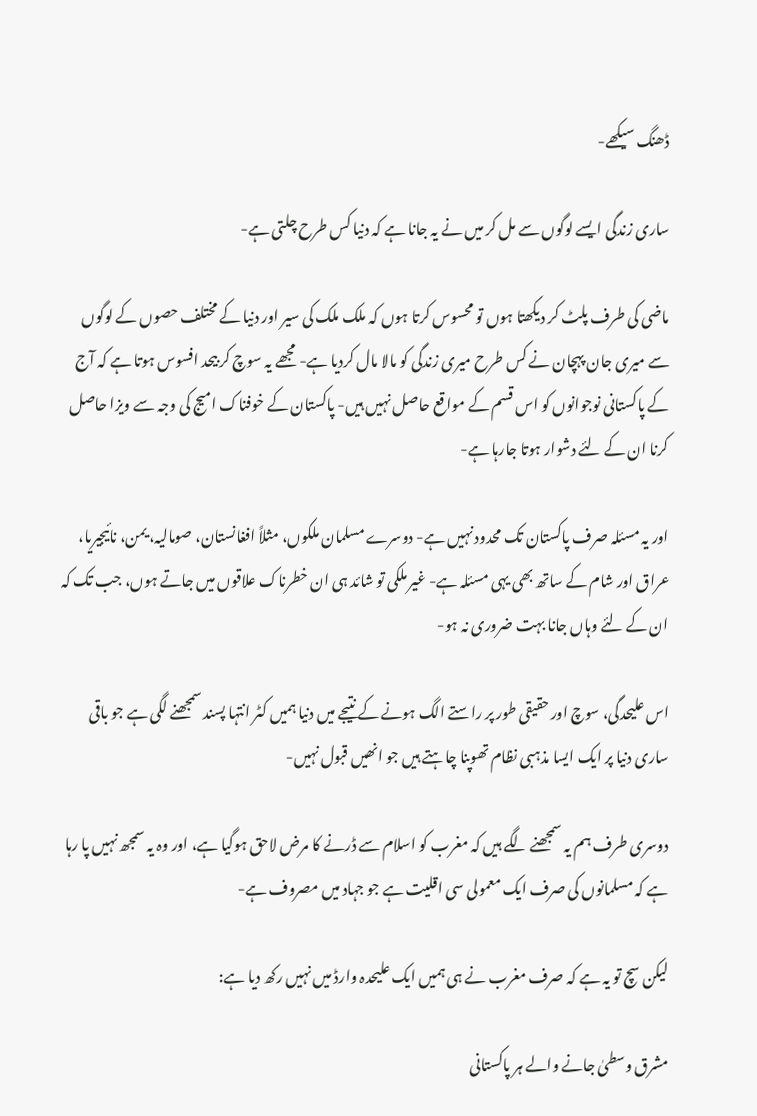ڈھنگ سیکھے-

ساری زندگی ایسے لوگوں سے مل کر میں نے یہ جانا ہے کہ دنیا کس طرح چلتی ہے-

ماضی کی طرف پلٹ کر دیکھتا ہوں تو محسوس کرتا ہوں کہ ملک ملک کی سیر اور دنیا کے مختلف حصوں کے لوگوں سے میری جان پہچان نے کس طرح میری زندگی کو مالا مال کردیا ہے- مجھے یہ سوچ کر بیحد افسوس ہوتا ہے کہ آج کے پاکستانی نوجوانوں کو اس قسم کے مواقع حاصل نہیں ہیں- پاکستان کے خوفناک امیج کی وجہ سے ویزا حاصل کرنا ان کے لئے دشوار ہوتا جارہا ہے-

اور یہ مسئلہ صرف پاکستان تک محدود نہیں ہے- دوسرے مسلمان ملکوں، مثلاً افغانستان، صومالیہ، یمن، نائیجیریا، عراق اور شام کے ساتھ بھی یہی مسئلہ ہے- غیر ملکی تو شائد ہی ان خطرناک علاقوں میں جاتے ہوں، جب تک کہ ان کے لئے وہاں جانا بہت ضروری نہ ہو-

اس علیحدگی، سوچ اور حقیقی طور پر راستے الگ ہونے کے نتیجے میں دنیا ہمیں کٹر انتہا پسند سمجھنے لگی ہے جو باقی ساری دنیا پر ایک ایسا مذہبی نظام تھوپنا چاہتے ہیں جو انھیں قبول نہیں-

دوسری طرف ہم یہ سمجھنے لگے ہیں کہ مغرب کو اسلام سے ڈرنے کا مرض لاحق ہوگیا ہے، اور وہ یہ سمجھ نہیں پا رہا ہے کہ مسلمانوں کی صرف ایک معمولی سی اقلیت ہے جو جہاد میں مصروف ہے-

لیکن سچ تو یہ ہے کہ صرف مغرب نے ہی ہمیں ایک علیحدہ وارڈ میں نہیں رکھ دیا ہے:

مشرق وسطیٰ جانے والے ہر پاکستانی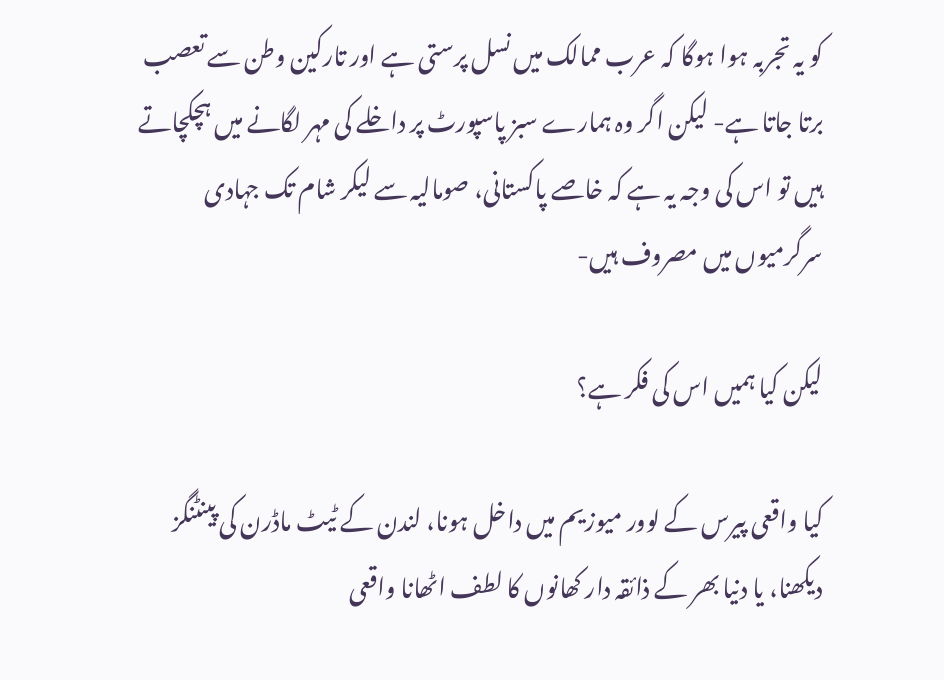کو یہ تجربہ ہوا ہوگا کہ عرب ممالک میں نسل پرستی ہے اور تارکین وطن سے تعصب برتا جاتا ہے- لیکن اگر وہ ہمارے سبز پاسپورٹ پر داخلے کی مہر لگانے میں ہچکچاتے ہیں تو اس کی وجہ یہ ہے کہ خاصے پاکستانی، صومالیہ سے لیکر شام تک جہادی سرگرمیوں میں مصروف ہیں-

لیکن کیا ہمیں اس کی فکر ہے؟

کیا واقعی پیرس کے لوور میوزیم میں داخل ہونا، لندن کے ٹیٹ ماڈرن کی پینٹنگز دیکھنا، یا دنیا بھر کے ذائقہ دار کھانوں کا لطف اٹھانا واقعی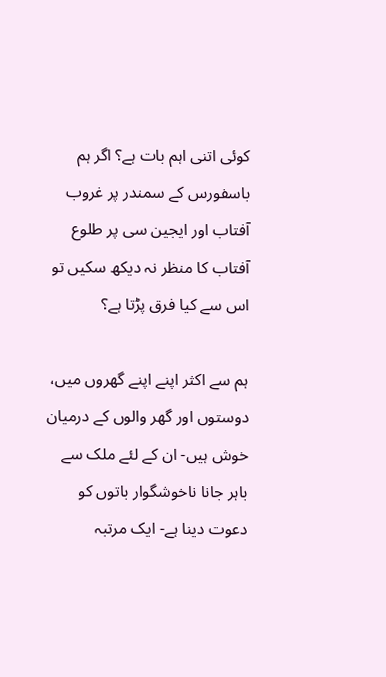کوئی اتنی اہم بات ہے؟ اگر ہم باسفورس کے سمندر پر غروب آفتاب اور ایجین سی پر طلوع آفتاب کا منظر نہ دیکھ سکیں تو اس سے کیا فرق پڑتا ہے؟

ہم سے اکثر اپنے اپنے گھروں میں، دوستوں اور گھر والوں کے درمیان خوش ہیں- ان کے لئے ملک سے باہر جانا ناخوشگوار باتوں کو دعوت دینا ہے- ایک مرتبہ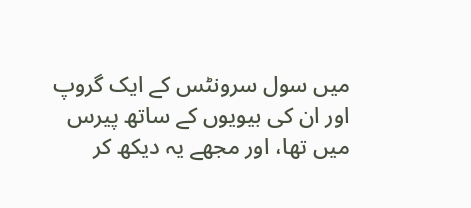میں سول سرونٹس کے ایک گروپ اور ان کی بیویوں کے ساتھ پیرس میں تھا، اور مجھے یہ دیکھ کر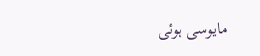مایوسی ہوئی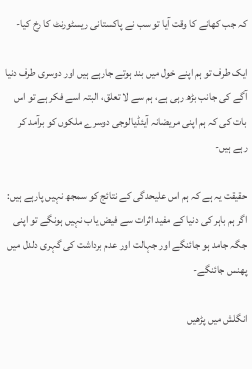کہ جب کھانے کا وقت آیا تو سب نے پاکستانی ریسٹورنٹ کا رخ کیا-

ایک طرف تو ہم اپنے خول میں بند ہوتے جارہے ہیں اور دوسری طرف دنیا آگے کی جانب بڑھ رہی ہے، ہم سے لا تعلق، البتہ اسے فکر ہے تو اس بات کی کہ ہم اپنی مریضانہ آیئڈیالوجی دوسرے ملکوں کو برآمد کر رہے ہیں-

حقیقت یہ ہے کہ ہم اس علیحدگی کے نتائج کو سمجھ نہیں پارہے ہیں: اگر ہم باہر کی دنیا کے مفید اثرات سے فیض یاب نہیں ہونگے تو اپنی جگہ جامد ہو جائنگے اور جہالت اور عدم برداشت کی گہری دلدل میں پھنس جائنگے-

انگلش میں پڑھیں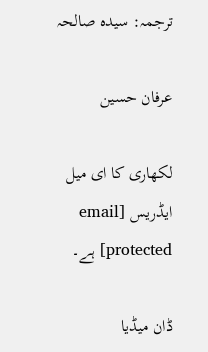ترجمہ: سیدہ صالحہ

عرفان حسین

لکھاری کا ای میل ایڈریس [email protected] ہے۔

ڈان میڈیا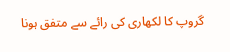گروپ کا لکھاری کی رائے سے متفق ہونا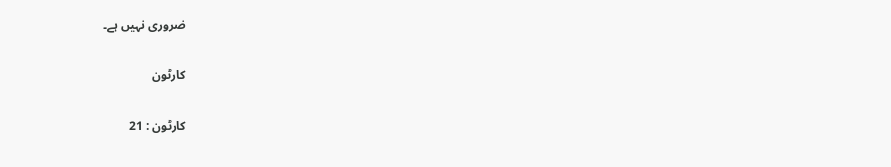ضروری نہیں ہے۔

کارٹون

کارٹون : 21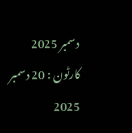دسمبر 2025
کارٹون : 20 دسمبر 2025